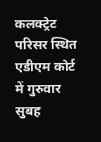कलक्ट्रेट परिसर स्थित एडीएम कोर्ट में गुरुवार सुबह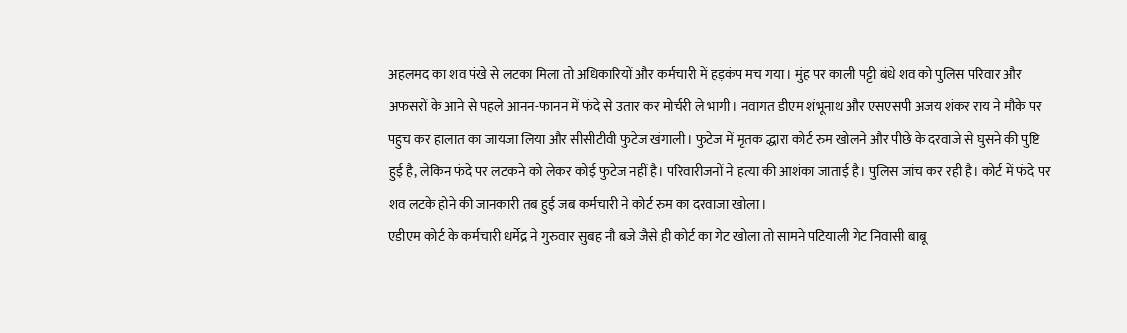अहलमद का शव पंखे से लटका मिला तो अधिकारियों और कर्मचारी में हड़कंप मच गया। मुंह पर काली पट्टी बंधे शव को पुलिस परिवार और अफसरों के आने से पहले आनन-फानन में फंदे से उतार कर मोर्चरी ले भागी। नवागत डीएम शंभूनाथ और एसएसपी अजय शंकर राय ने मौके पर पहुच कर हालात का जायजा लिया और सीसीटीवी फुटेज खंगाली। फुटेज में मृतक द्धारा कोर्ट रुम खोलने और पीछे के दरवाजे से घुसने की पुष्टि हुई है, लेकिन फंदे पर लटकने को लेकर कोई फुटेज नहीं है। परिवारीजनों ने हत्या की आशंका जाताई है। पुलिस जांच कर रही है। कोर्ट में फंदे पर शव लटके होने की जानकारी तब हुई जब कर्मचारी ने कोर्ट रुम का दरवाजा खोला।
एडीएम कोर्ट के कर्मचारी धर्मेद्र ने गुरुवार सुबह नौ बजे जैसे ही कोर्ट का गेट खोला तो सामने पटियाली गेट निवासी बाबू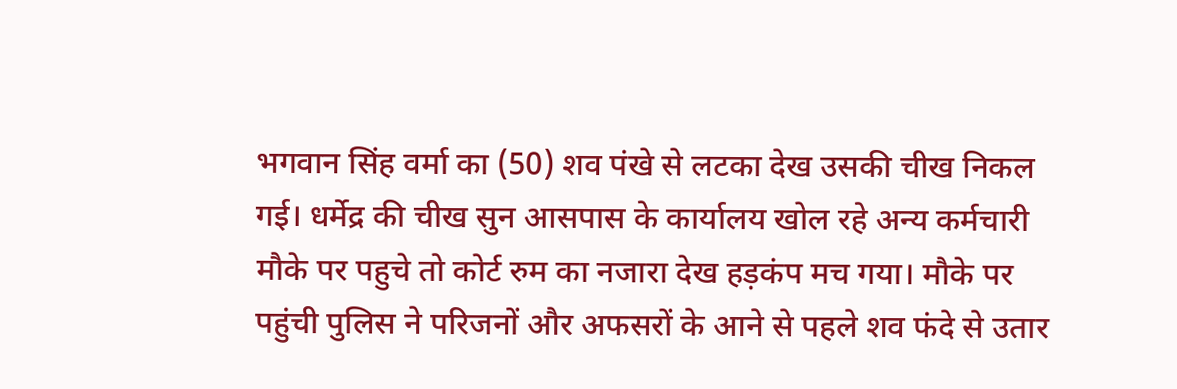भगवान सिंह वर्मा का (50) शव पंखे से लटका देख उसकी चीख निकल गई। धर्मेद्र की चीख सुन आसपास के कार्यालय खोल रहे अन्य कर्मचारी मौके पर पहुचे तो कोर्ट रुम का नजारा देख हड़कंप मच गया। मौके पर पहुंची पुलिस ने परिजनों और अफसरों के आने से पहले शव फंदे से उतार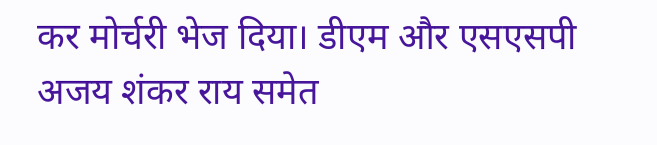कर मोर्चरी भेज दिया। डीएम और एसएसपी अजय शंकर राय समेत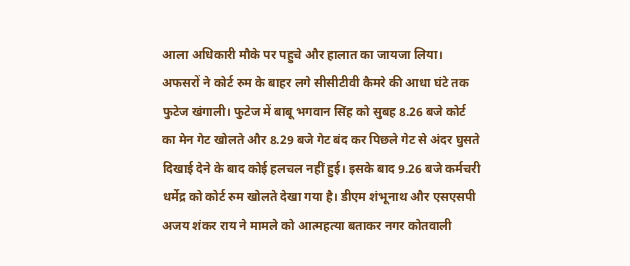आला अधिकारी मौके पर पहुचे और हालात का जायजा लिया। अफसरों ने कोर्ट रुम के बाहर लगे सीसीटीवी कैमरे की आधा घंटे तक फुटेज खंगाली। फुटेज में बाबू भगवान सिंह को सुबह 8.26 बजे कोर्ट का मेन गेट खोलते और 8.29 बजे गेट बंद कर पिछले गेट से अंदर घुसते दिखाई देने के बाद कोई हलचल नहीं हुई। इसके बाद 9.26 बजे कर्मचरी धर्मेद्र को कोर्ट रुम खोलते देखा गया है। डीएम शंभूनाथ और एसएसपी अजय शंकर राय ने मामले को आत्महत्या बताकर नगर कोतवाली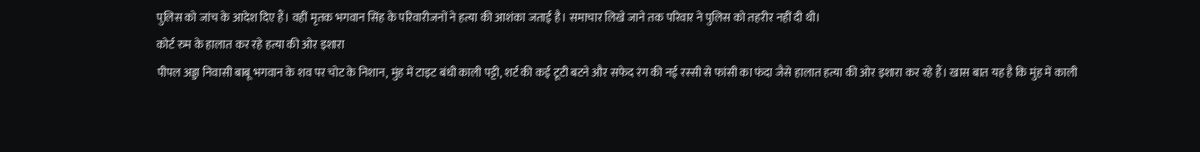पुलिस को जांच के आदेश दिए हैं। वहीं मृतक भगवान सिंह के परिवारीजनों ने हत्या की आशंका जताई है। समाचार लिखे जाने तक परिवार ने पुलिस को तहरीर नहीं दी थी।
कोर्ट रुम के हालात कर रहे हत्या की ओर इशारा
पीपल अड्डा निवासी बाबू भगवान के शव पर चोट के निशान, मुंह में टाइट बंधी काली पट्टी, शर्ट की कई टूटी बटने और सफेद रंग की नई रस्सी से फांसी का फंदा जैसे हालात हत्या की ओर इशारा कर रहे हैं। खास बात यह है कि मुंह में काली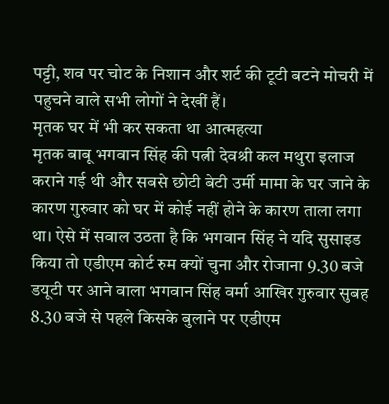पट्टी, शव पर चोट के निशान और शर्ट की टूटी बटने मोचरी में पहुचने वाले सभी लोगों ने देखीं हैं।
मृतक घर में भी कर सकता था आत्महत्या
मृतक बाबू भगवान सिंह की पत्नी देवश्री कल मथुरा इलाज कराने गई थी और सबसे छोटी बेटी उर्मी मामा के घर जाने के कारण गुरुवार को घर में कोई नहीं होने के कारण ताला लगा था। ऐसे में सवाल उठता है कि भगवान सिंह ने यदि सुसाइड किया तो एडीएम कोर्ट रुम क्यों चुना और रोजाना 9.30 बजे डयूटी पर आने वाला भगवान सिंह वर्मा आखिर गुरुवार सुबह 8.30 बजे से पहले किसके बुलाने पर एडीएम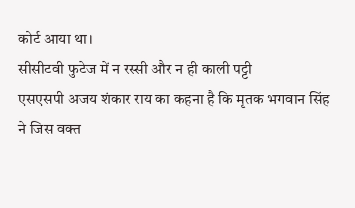कोर्ट आया था।
सीसीटवी फुटेज में न रस्सी और न ही काली पट्टी
एसएसपी अजय शंकार राय का कहना है कि मृतक भगवान सिंह ने जिस वक्त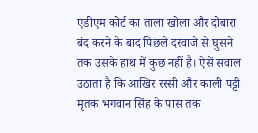एडीएम कोर्ट का ताला खोला और दोबारा बंद करने के बाद पिछले दरवाजे से घुसने तक उसके हाथ में कुछ नहीं है। ऐसें सवाल उठाता है कि आखिर रस्सी और काली पट्टी मृतक भगवान सिंह के पास तक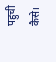पहुची कैसे।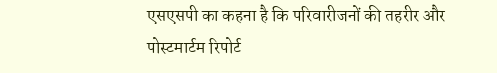एसएसपी का कहना है कि परिवारीजनों की तहरीर और पोस्टमार्टम रिपोर्ट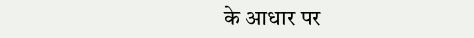के आधार पर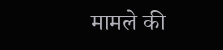मामले की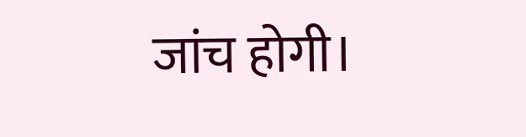जांच होगी।